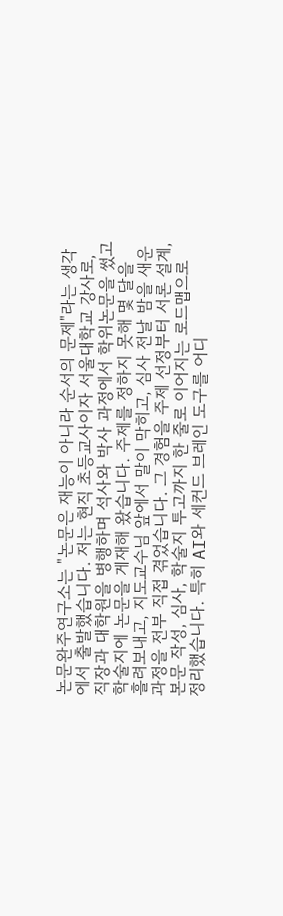논문완주연구소는 "논문은 재능이 아니라 순서의 문제"라는 생각에서 출발했습니다. 저는 현직 초등교사이자 서울대학교 강사로, 직장과 대학원을 병행하며 석사와 박사 과정에서 학위논문을 썼고 학술지에 논문을 게재해 왔습니다. 주제를 정하지 못해 몇 달을 흘려보내고, 지도교수님 앞에서 말이 막히고, 심사 전날 밤을 새운 과정을 전부 직접 겪었습니다. 그 경험을 주제 선정부터 서론 설계, 본문 작성, 심사, 학술지 투고까지 한 줄로 이어지는 로드맵으로 정리했습니다. 특히 AI와 세컨드 브레인 도구를 어디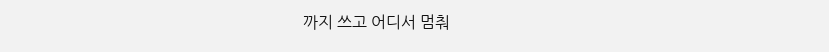까지 쓰고 어디서 멈춰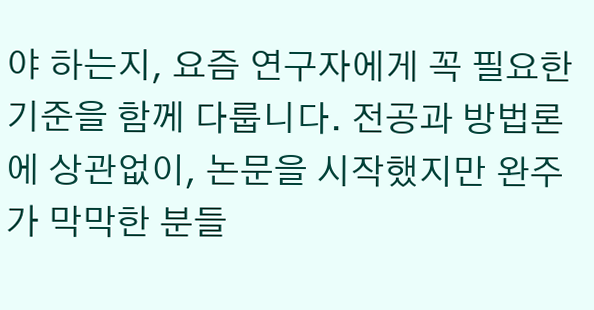야 하는지, 요즘 연구자에게 꼭 필요한 기준을 함께 다룹니다. 전공과 방법론에 상관없이, 논문을 시작했지만 완주가 막막한 분들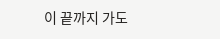이 끝까지 가도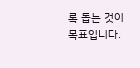록 돕는 것이 목표입니다.